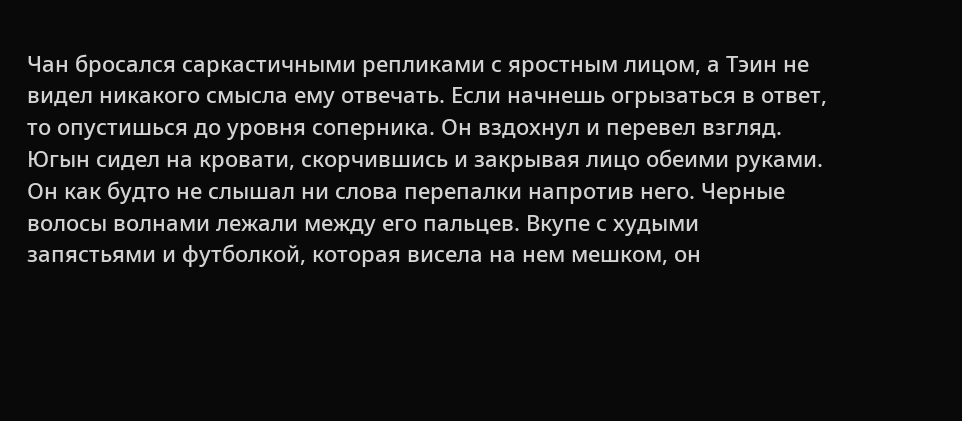Чан бросался саркастичными репликами с яростным лицом, а Тэин не видел никакого смысла ему отвечать. Если начнешь огрызаться в ответ, то опустишься до уровня соперника. Он вздохнул и перевел взгляд. Югын сидел на кровати, скорчившись и закрывая лицо обеими руками. Он как будто не слышал ни слова перепалки напротив него. Черные волосы волнами лежали между его пальцев. Вкупе с худыми запястьями и футболкой, которая висела на нем мешком, он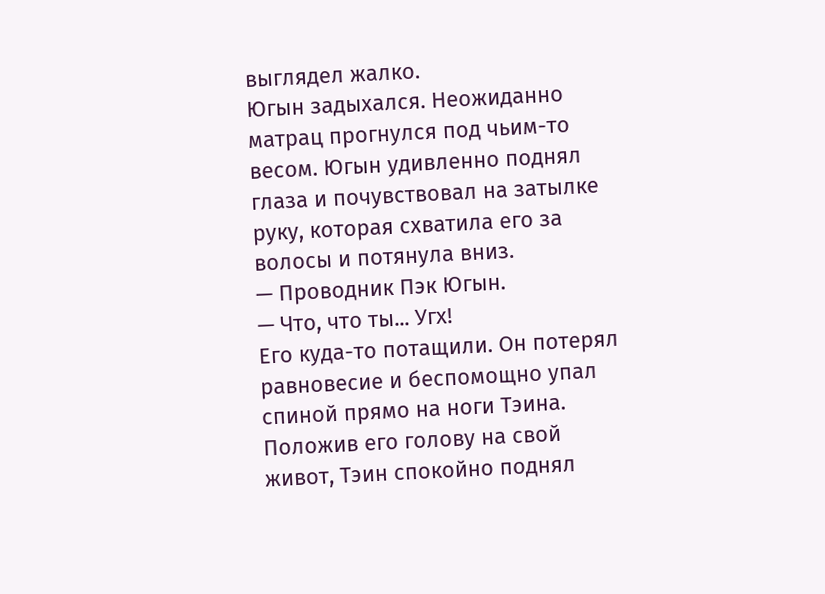выглядел жалко.
Югын задыхался. Неожиданно матрац прогнулся под чьим-то весом. Югын удивленно поднял глаза и почувствовал на затылке руку, которая схватила его за волосы и потянула вниз.
— Проводник Пэк Югын.
— Что, что ты... Угх!
Его куда-то потащили. Он потерял равновесие и беспомощно упал спиной прямо на ноги Тэина. Положив его голову на свой живот, Тэин спокойно поднял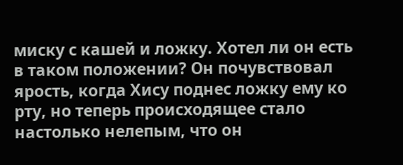миску с кашей и ложку. Хотел ли он есть в таком положении? Он почувствовал ярость, когда Хису поднес ложку ему ко рту, но теперь происходящее стало настолько нелепым, что он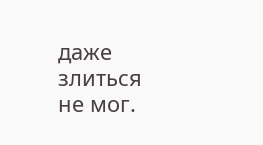даже злиться не мог.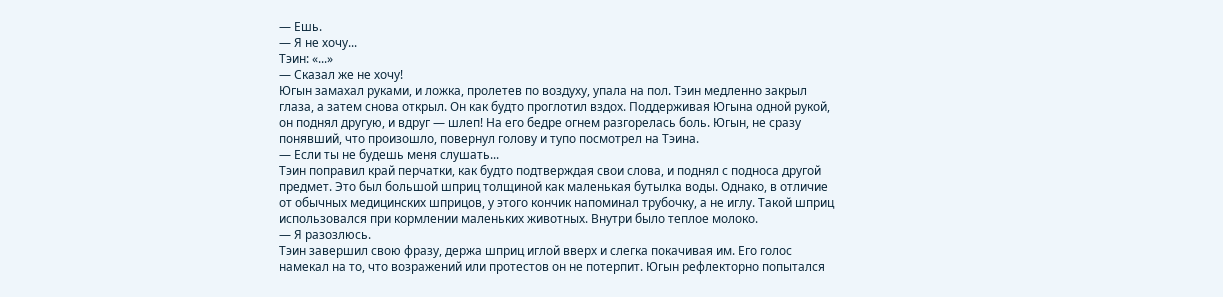— Ешь.
— Я не хочу...
Тэин: «...»
— Сказал же не хочу!
Югын замахал руками, и ложка, пролетев по воздуху, упала на пол. Тэин медленно закрыл глаза, а затем снова открыл. Он как будто проглотил вздох. Поддерживая Югына одной рукой, он поднял другую, и вдруг — шлеп! На его бедре огнем разгорелась боль. Югын, не сразу понявший, что произошло, повернул голову и тупо посмотрел на Тэина.
— Если ты не будешь меня слушать...
Тэин поправил край перчатки, как будто подтверждая свои слова, и поднял с подноса другой предмет. Это был большой шприц толщиной как маленькая бутылка воды. Однако, в отличие от обычных медицинских шприцов, у этого кончик напоминал трубочку, а не иглу. Такой шприц использовался при кормлении маленьких животных. Внутри было теплое молоко.
— Я разозлюсь.
Тэин завершил свою фразу, держа шприц иглой вверх и слегка покачивая им. Его голос намекал на то, что возражений или протестов он не потерпит. Югын рефлекторно попытался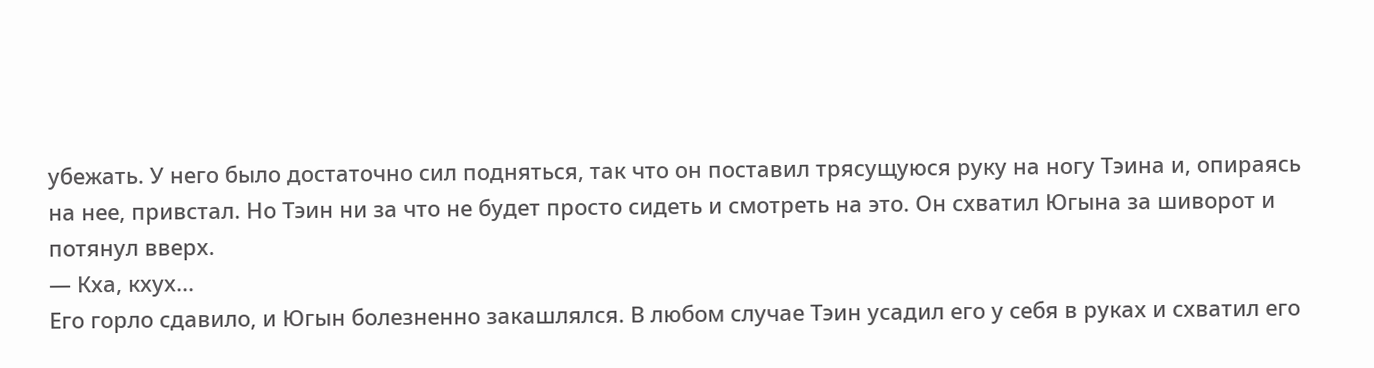убежать. У него было достаточно сил подняться, так что он поставил трясущуюся руку на ногу Тэина и, опираясь на нее, привстал. Но Тэин ни за что не будет просто сидеть и смотреть на это. Он схватил Югына за шиворот и потянул вверх.
— Кха, кхух...
Его горло сдавило, и Югын болезненно закашлялся. В любом случае Тэин усадил его у себя в руках и схватил его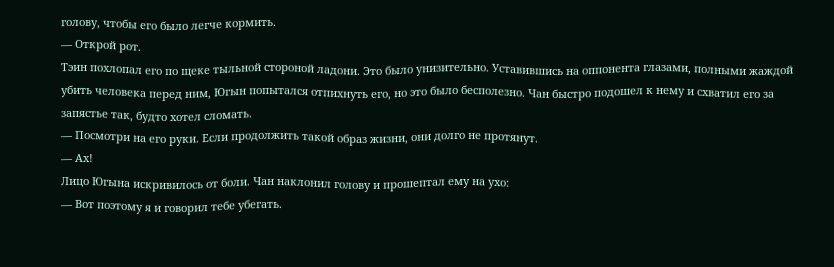голову, чтобы его было легче кормить.
— Открой рот.
Тэин похлопал его по щеке тыльной стороной ладони. Это было унизительно. Уставившись на оппонента глазами, полными жаждой убить человека перед ним, Югын попытался отпихнуть его, но это было бесполезно. Чан быстро подошел к нему и схватил его за запястье так, будто хотел сломать.
— Посмотри на его руки. Если продолжить такой образ жизни, они долго не протянут.
— Ах!
Лицо Югына искривилось от боли. Чан наклонил голову и прошептал ему на ухо:
— Вот поэтому я и говорил тебе убегать.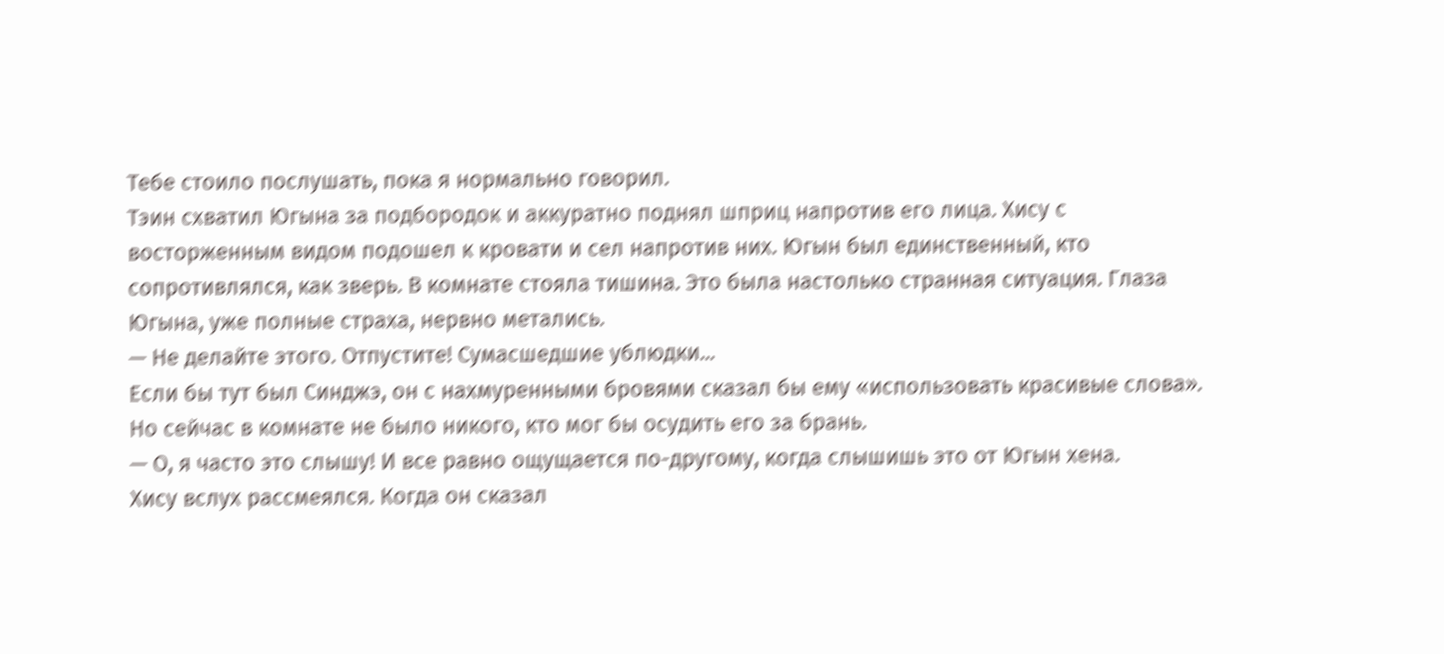Тебе стоило послушать, пока я нормально говорил.
Тэин схватил Югына за подбородок и аккуратно поднял шприц напротив его лица. Хису с восторженным видом подошел к кровати и сел напротив них. Югын был единственный, кто сопротивлялся, как зверь. В комнате стояла тишина. Это была настолько странная ситуация. Глаза Югына, уже полные страха, нервно метались.
— Не делайте этого. Отпустите! Сумасшедшие ублюдки...
Если бы тут был Синджэ, он с нахмуренными бровями сказал бы ему «использовать красивые слова». Но сейчас в комнате не было никого, кто мог бы осудить его за брань.
— О, я часто это слышу! И все равно ощущается по-другому, когда слышишь это от Югын хена.
Хису вслух рассмеялся. Когда он сказал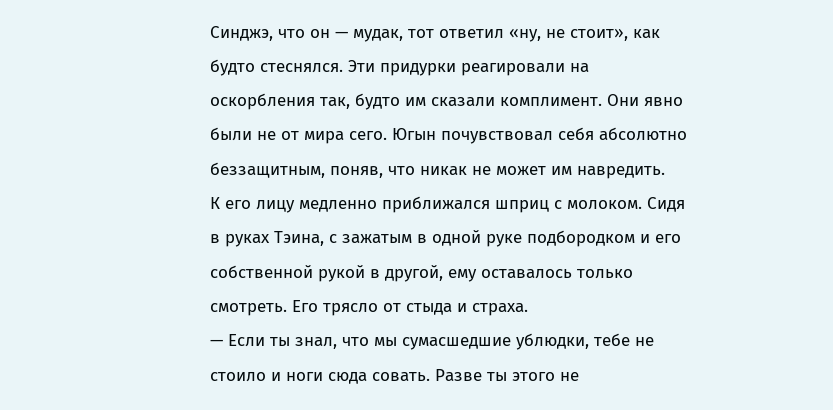Синджэ, что он — мудак, тот ответил «ну, не стоит», как будто стеснялся. Эти придурки реагировали на оскорбления так, будто им сказали комплимент. Они явно были не от мира сего. Югын почувствовал себя абсолютно беззащитным, поняв, что никак не может им навредить.
К его лицу медленно приближался шприц с молоком. Сидя в руках Тэина, с зажатым в одной руке подбородком и его собственной рукой в другой, ему оставалось только смотреть. Его трясло от стыда и страха.
— Если ты знал, что мы сумасшедшие ублюдки, тебе не стоило и ноги сюда совать. Разве ты этого не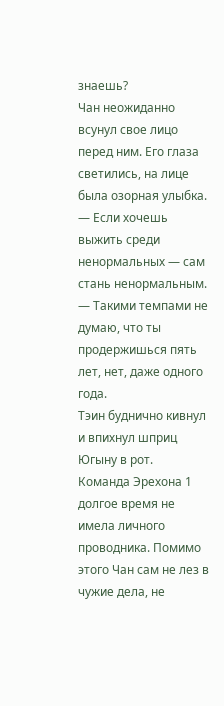знаешь?
Чан неожиданно всунул свое лицо перед ним. Его глаза светились, на лице была озорная улыбка.
— Если хочешь выжить среди ненормальных — сам стань ненормальным.
— Такими темпами не думаю, что ты продержишься пять лет, нет, даже одного года.
Тэин буднично кивнул и впихнул шприц Югыну в рот.
Команда Эрехона 1 долгое время не имела личного проводника. Помимо этого Чан сам не лез в чужие дела, не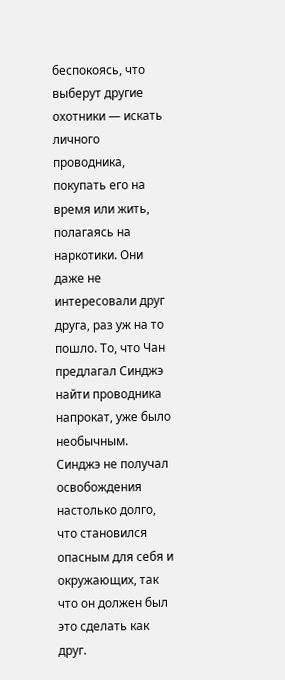беспокоясь, что выберут другие охотники — искать личного проводника, покупать его на время или жить, полагаясь на наркотики. Они даже не интересовали друг друга, раз уж на то пошло. То, что Чан предлагал Синджэ найти проводника напрокат, уже было необычным. Синджэ не получал освобождения настолько долго, что становился опасным для себя и окружающих, так что он должен был это сделать как друг.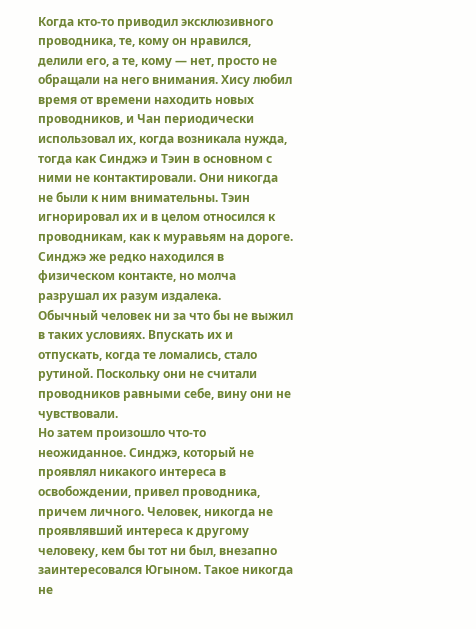Когда кто-то приводил эксклюзивного проводника, те, кому он нравился, делили его, а те, кому — нет, просто не обращали на него внимания. Хису любил время от времени находить новых проводников, и Чан периодически использовал их, когда возникала нужда, тогда как Синджэ и Тэин в основном с ними не контактировали. Они никогда не были к ним внимательны. Тэин игнорировал их и в целом относился к проводникам, как к муравьям на дороге. Синджэ же редко находился в физическом контакте, но молча разрушал их разум издалека.
Обычный человек ни за что бы не выжил в таких условиях. Впускать их и отпускать, когда те ломались, стало рутиной. Поскольку они не считали проводников равными себе, вину они не чувствовали.
Но затем произошло что-то неожиданное. Синджэ, который не проявлял никакого интереса в освобождении, привел проводника, причем личного. Человек, никогда не проявлявший интереса к другому человеку, кем бы тот ни был, внезапно заинтересовался Югыном. Такое никогда не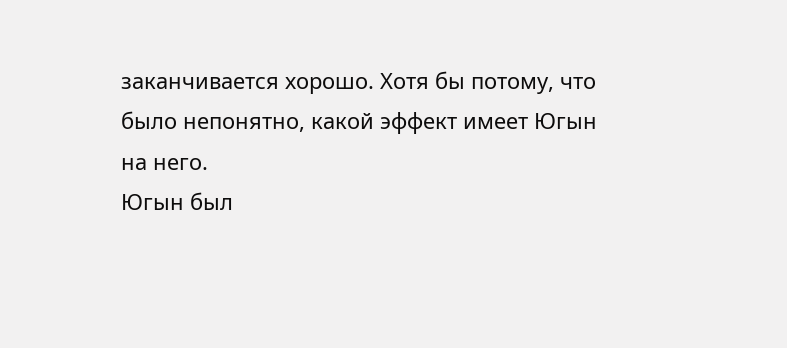заканчивается хорошо. Хотя бы потому, что было непонятно, какой эффект имеет Югын на него.
Югын был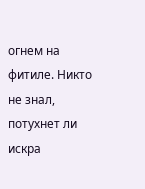огнем на фитиле. Никто не знал, потухнет ли искра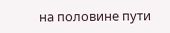на половине пути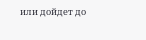или дойдет до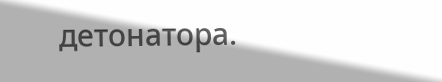детонатора.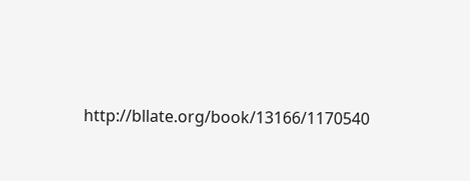http://bllate.org/book/13166/1170540